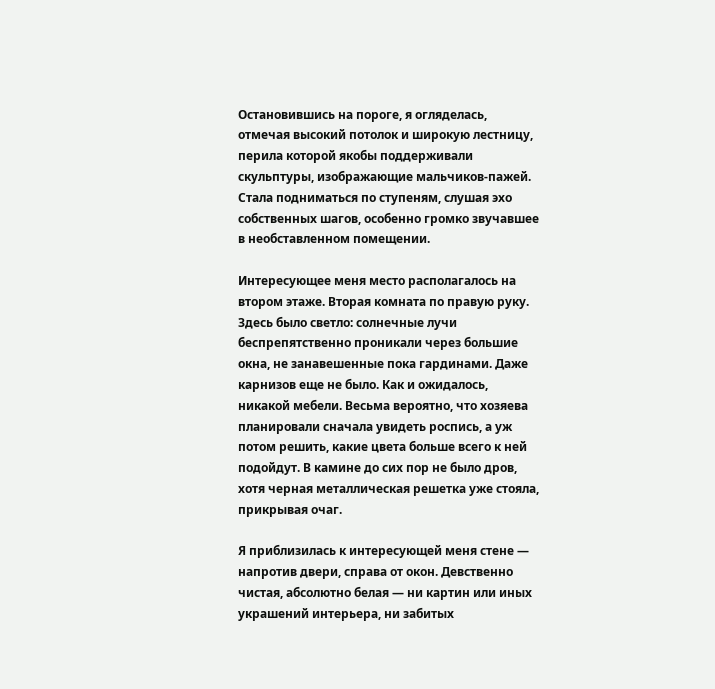Остановившись на пороге, я огляделась, отмечая высокий потолок и широкую лестницу, перила которой якобы поддерживали скульптуры, изображающие мальчиков-пажей. Стала подниматься по ступеням, слушая эхо собственных шагов, особенно громко звучавшее в необставленном помещении.

Интересующее меня место располагалось на втором этаже. Вторая комната по правую руку. Здесь было светло: солнечные лучи беспрепятственно проникали через большие окна, не занавешенные пока гардинами. Даже карнизов еще не было. Как и ожидалось, никакой мебели. Весьма вероятно, что хозяева планировали сначала увидеть роспись, а уж потом решить, какие цвета больше всего к ней подойдут. В камине до сих пор не было дров, хотя черная металлическая решетка уже стояла, прикрывая очаг.

Я приблизилась к интересующей меня стене — напротив двери, справа от окон. Девственно чистая, абсолютно белая — ни картин или иных украшений интерьера, ни забитых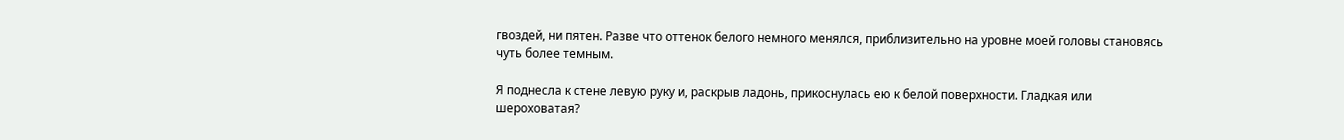гвоздей, ни пятен. Разве что оттенок белого немного менялся, приблизительно на уровне моей головы становясь чуть более темным.

Я поднесла к стене левую руку и, раскрыв ладонь, прикоснулась ею к белой поверхности. Гладкая или шероховатая?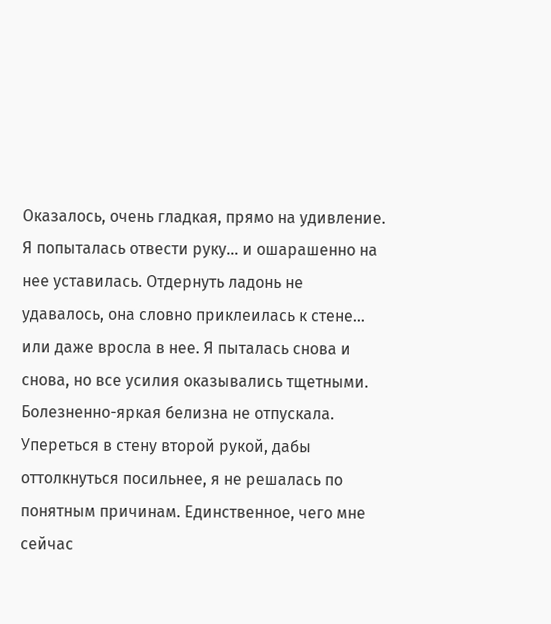Оказалось, очень гладкая, прямо на удивление. Я попыталась отвести руку… и ошарашенно на нее уставилась. Отдернуть ладонь не удавалось, она словно приклеилась к стене… или даже вросла в нее. Я пыталась снова и снова, но все усилия оказывались тщетными. Болезненно-яркая белизна не отпускала. Упереться в стену второй рукой, дабы оттолкнуться посильнее, я не решалась по понятным причинам. Единственное, чего мне сейчас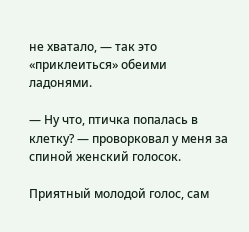не хватало, — так это «приклеиться» обеими ладонями.

— Ну что, птичка попалась в клетку? — проворковал у меня за спиной женский голосок.

Приятный молодой голос, сам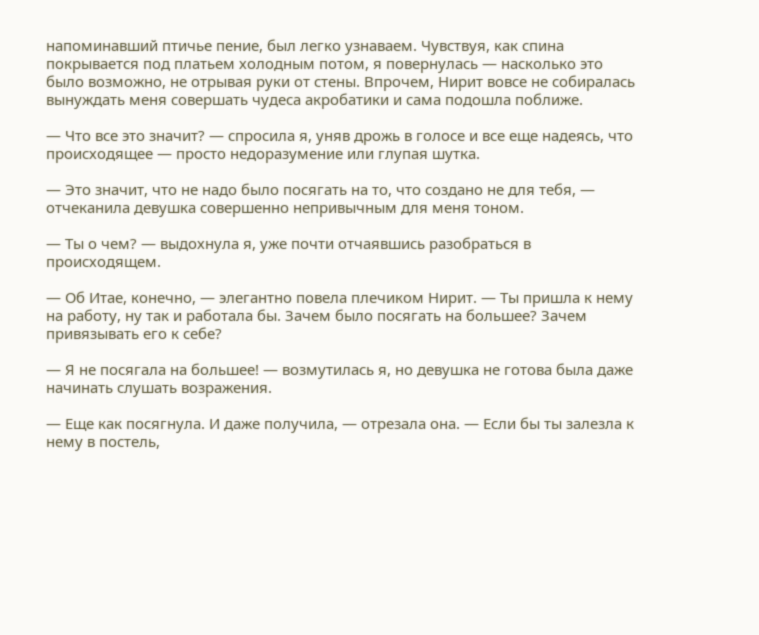напоминавший птичье пение, был легко узнаваем. Чувствуя, как спина покрывается под платьем холодным потом, я повернулась — насколько это было возможно, не отрывая руки от стены. Впрочем, Нирит вовсе не собиралась вынуждать меня совершать чудеса акробатики и сама подошла поближе.

— Что все это значит? — спросила я, уняв дрожь в голосе и все еще надеясь, что происходящее — просто недоразумение или глупая шутка.

— Это значит, что не надо было посягать на то, что создано не для тебя, — отчеканила девушка совершенно непривычным для меня тоном.

— Ты о чем? — выдохнула я, уже почти отчаявшись разобраться в происходящем.

— Об Итае, конечно, — элегантно повела плечиком Нирит. — Ты пришла к нему на работу, ну так и работала бы. Зачем было посягать на большее? Зачем привязывать его к себе?

— Я не посягала на большее! — возмутилась я, но девушка не готова была даже начинать слушать возражения.

— Еще как посягнула. И даже получила, — отрезала она. — Если бы ты залезла к нему в постель,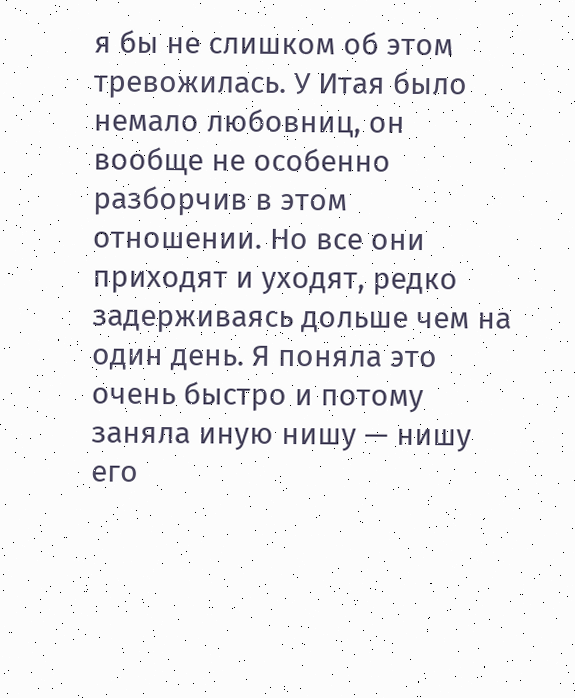я бы не слишком об этом тревожилась. У Итая было немало любовниц, он вообще не особенно разборчив в этом отношении. Но все они приходят и уходят, редко задерживаясь дольше чем на один день. Я поняла это очень быстро и потому заняла иную нишу — нишу его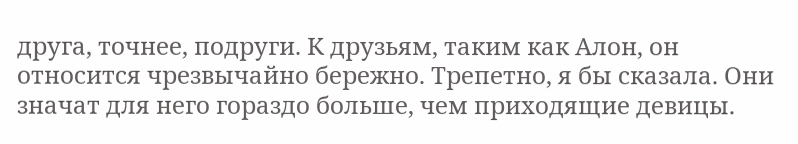друга, точнее, подруги. К друзьям, таким как Алон, он относится чрезвычайно бережно. Трепетно, я бы сказала. Они значат для него гораздо больше, чем приходящие девицы.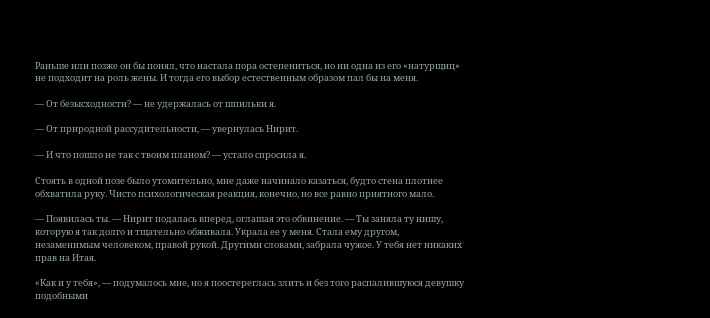Раньше или позже он бы понял, что настала пора остепениться, но ни одна из его «натурщиц» не подходит на роль жены. И тогда его выбор естественным образом пал бы на меня.

— От безысходности? — не удержалась от шпильки я.

— От природной рассудительности, — увернулась Нирит.

— И что пошло не так с твоим планом? — устало спросила я.

Стоять в одной позе было утомительно, мне даже начинало казаться, будто стена плотнее обхватила руку. Чисто психологическая реакция, конечно, но все равно приятного мало.

— Появилась ты. — Нирит подалась вперед, оглашая это обвинение. — Ты заняла ту нишу, которую я так долго и тщательно обживала. Украла ее у меня. Стала ему другом, незаменимым человеком, правой рукой. Другими словами, забрала чужое. У тебя нет никаких прав на Итая.

«Как и у тебя», — подумалось мне, но я поостереглась злить и без того распалившуюся девушку подобными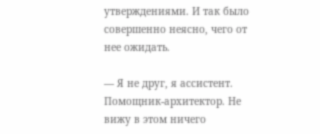утверждениями. И так было совершенно неясно, чего от нее ожидать.

— Я не друг, я ассистент. Помощник-архитектор. Не вижу в этом ничего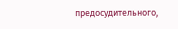предосудительного,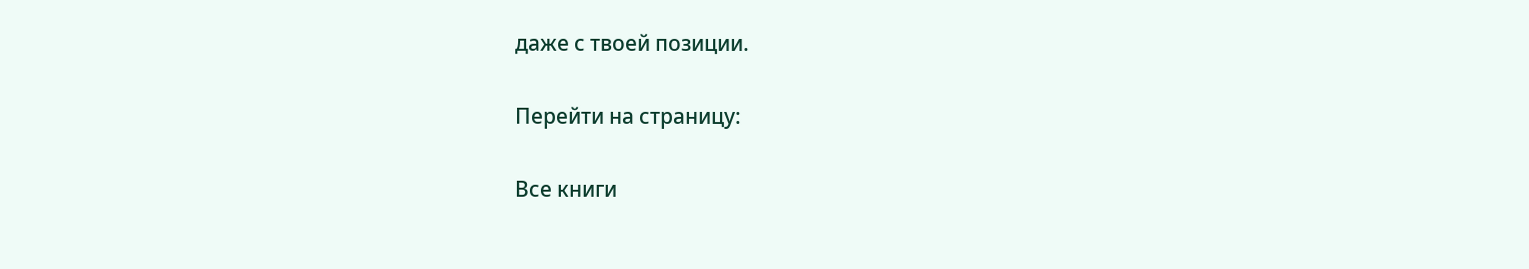даже с твоей позиции.

Перейти на страницу:

Все книги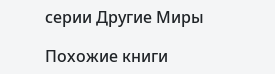серии Другие Миры

Похожие книги